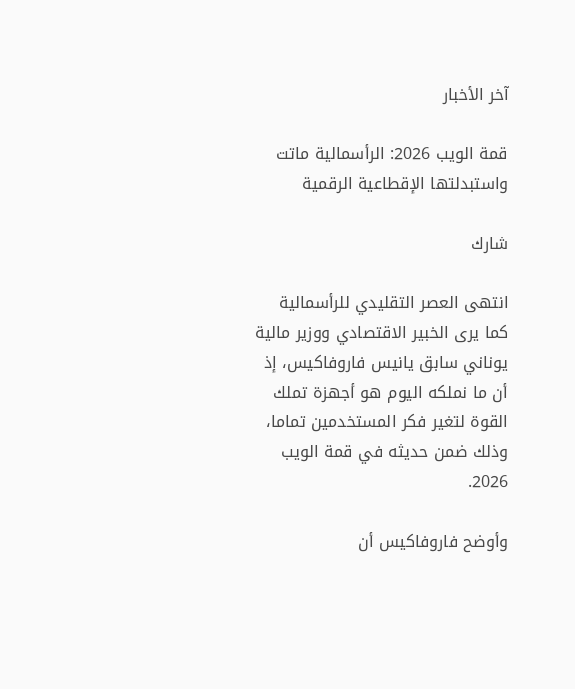آخر الأخبار

قمة الويب 2026: الرأسمالية ماتت واستبدلتها الإقطاعية الرقمية

شارك

انتهى العصر التقليدي للرأسمالية كما يرى الخبير الاقتصادي ووزير مالية يوناني سابق يانيس فاروفاكيس، إذ أن ما نملكه اليوم هو أجهزة تملك القوة لتغير فكر المستخدمين تماما، وذلك ضمن حديثه في قمة الويب 2026.

وأوضح فاروفاكيس أن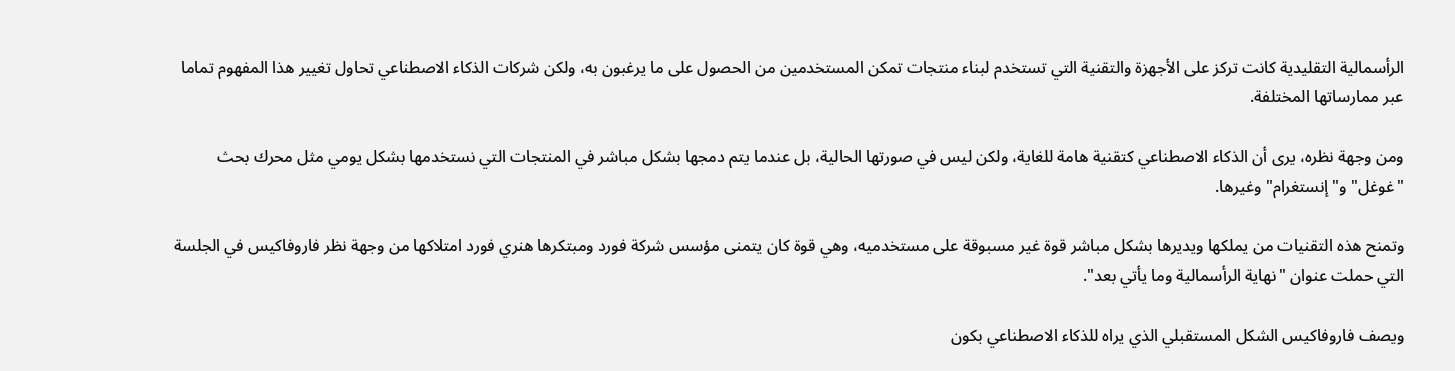الرأسمالية التقليدية كانت تركز على الأجهزة والتقنية التي تستخدم لبناء منتجات تمكن المستخدمين من الحصول على ما يرغبون به، ولكن شركات الذكاء الاصطناعي تحاول تغيير هذا المفهوم تماما عبر ممارساتها المختلفة.

ومن وجهة نظره، يرى أن الذكاء الاصطناعي كتقنية هامة للغاية، ولكن ليس في صورتها الحالية، بل عندما يتم دمجها بشكل مباشر في المنتجات التي نستخدمها بشكل يومي مثل محرك بحث "غوغل" و"إنستغرام" وغيرها.

وتمنح هذه التقنيات من يملكها ويديرها بشكل مباشر قوة غير مسبوقة على مستخدميه، وهي قوة كان يتمنى مؤسس شركة فورد ومبتكرها هنري فورد امتلاكها من وجهة نظر فاروفاكيس في الجلسة التي حملت عنوان "نهاية الرأسمالية وما يأتي بعد".

ويصف فاروفاكيس الشكل المستقبلي الذي يراه للذكاء الاصطناعي بكون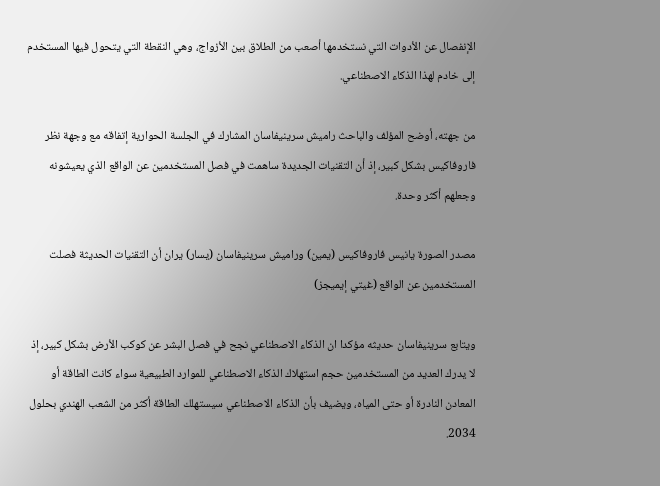الإنفصال عن الأدوات التي نستخدمها أصعب من الطلاق بين الأزواج، وهي النقطة التي يتحول فيها المستخدم إلى خادم لهذا الذكاء الاصطناعي.

من جهته، أوضح المؤلف والباحث راميش سرينيفاسان المشارك في الجلسة الحوارية إتفاقه مع وجهة نظر فاروفاكيس بشكل كبير، إذ أن التقنيات الجديدة ساهمت في فصل المستخدمين عن الواقع الذي يعيشونه وجعلهم أكثر وحدة.

مصدر الصورة يانيس فاروفاكيس (يمين) وراميش سرينيفاسان (يسار) يران أن التقنيات الحديثة فصلت المستخدمين عن الواقع (غيتي إيميجز)

ويتابع سرينيفاسان حديثه مؤكدا ان الذكاء الاصطناعي نجح في فصل البشر عن كوكب الأرض بشكل كبير، إذ لا يدرك العديد من المستخدمين حجم استهلاك الذكاء الاصطناعي للموارد الطبيعية سواء كانت الطاقة أو المعادن النادرة أو حتى المياه، ويضيف بأن الذكاء الاصطناعي سيستهلك الطاقة أكثر من الشعب الهندي بحلول 2034.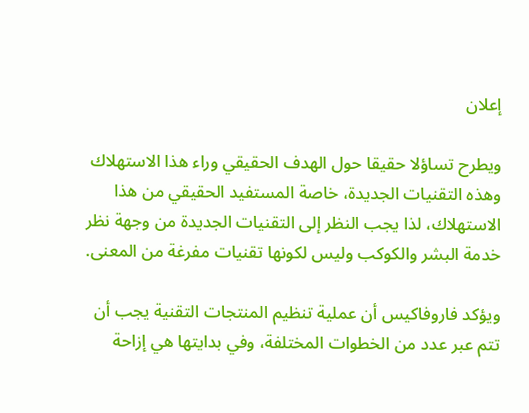إعلان

ويطرح تساؤلا حقيقا حول الهدف الحقيقي وراء هذا الاستهلاك وهذه التقنيات الجديدة، خاصة المستفيد الحقيقي من هذا الاستهلاك، لذا يجب النظر إلى التقنيات الجديدة من وجهة نظر خدمة البشر والكوكب وليس لكونها تقنيات مفرغة من المعنى.

ويؤكد فاروفاكيس أن عملية تنظيم المنتجات التقنية يجب أن تتم عبر عدد من الخطوات المختلفة، وفي بدايتها هي إزاحة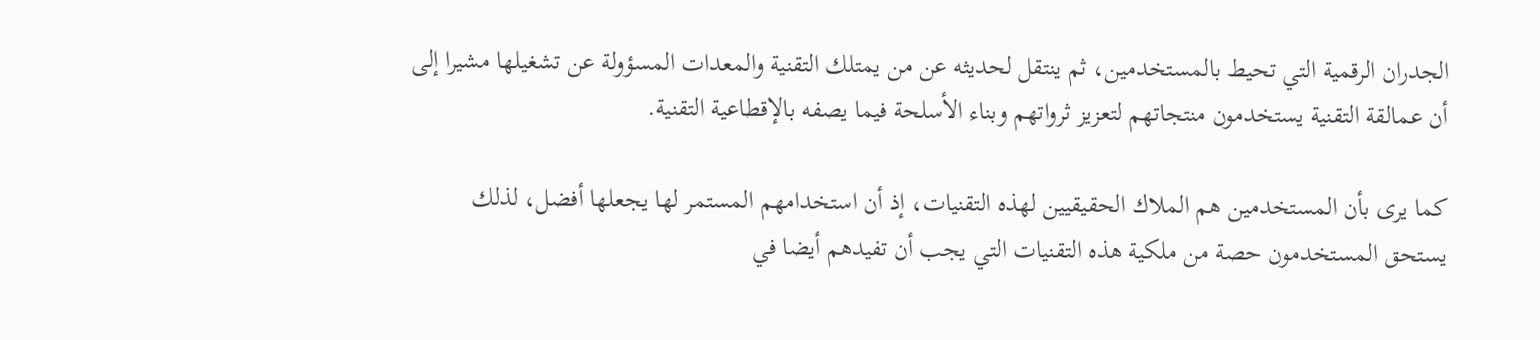الجدران الرقمية التي تحيط بالمستخدمين، ثم ينتقل لحديثه عن من يمتلك التقنية والمعدات المسؤولة عن تشغيلها مشيرا إلى أن عمالقة التقنية يستخدمون منتجاتهم لتعزيز ثرواتهم وبناء الأسلحة فيما يصفه بالإقطاعية التقنية.

كما يرى بأن المستخدمين هم الملاك الحقيقيين لهذه التقنيات، إذ أن استخدامهم المستمر لها يجعلها أفضل، لذلك يستحق المستخدمون حصة من ملكية هذه التقنيات التي يجب أن تفيدهم أيضا في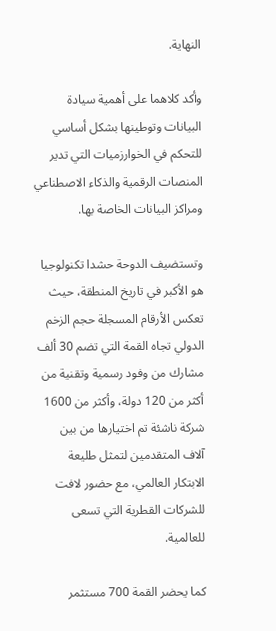النهاية.

وأكد كلاهما على أهمية سيادة البيانات وتوطينها بشكل أساسي للتحكم في الخوارزميات التي تدير المنصات الرقمية والذكاء الاصطناعي ومراكز البيانات الخاصة بها.

وتستضيف الدوحة حشدا تكنولوجيا هو الأكبر في تاريخ المنطقة، حيث تعكس الأرقام المسجلة حجم الزخم الدولي تجاه القمة التي تضم 30 ألف مشارك من وفود رسمية وتقنية من أكثر من 120 دولة، وأكثر من 1600 شركة ناشئة تم اختيارها من بين آلاف المتقدمين لتمثل طليعة الابتكار العالمي، مع حضور لافت للشركات القطرية التي تسعى للعالمية.

كما يحضر القمة 700 مستثمر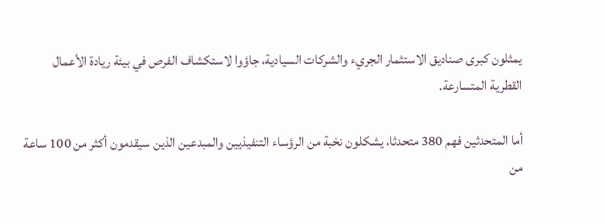يمثلون كبرى صناديق الاستثمار الجريء والشركات السيادية، جاؤوا لاستكشاف الفرص في بيئة ريادة الأعمال القطرية المتسارعة.

أما المتحدثين فهم 380 متحدثا، يشكلون نخبة من الرؤساء التنفيذيين والمبدعين الذين سيقدمون أكثر من 100 ساعة من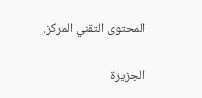المحتوى التقني المركز.

الجزيرة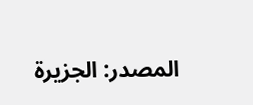المصدر: الجزيرة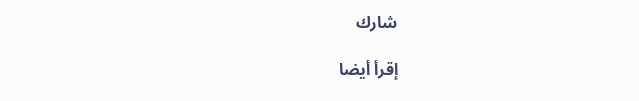شارك

إقرأ أيضا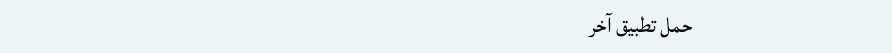حمل تطبيق آخر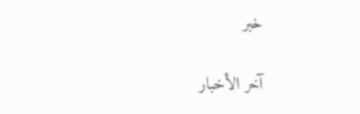خبر

آخر الأخبار